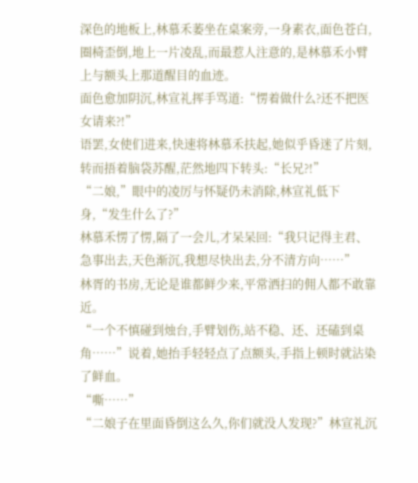深色的地板上,林慕禾萎坐在桌案旁,一身素衣,面色苍白,圈椅歪倒,地上一片凌乱,而最惹人注意的,是林慕禾小臂上与额头上那道醒目的血迹。
面色愈加阴沉,林宣礼挥手骂道:“愣着做什么?还不把医女请来?!”
语罢,女使们进来,快速将林慕禾扶起,她似乎昏迷了片刻,转而捂着脑袋苏醒,茫然地四下转头:“长兄?!”
“二娘,”眼中的凌厉与怀疑仍未消除,林宣礼低下身,“发生什么了?”
林慕禾愣了愣,隔了一会儿,才呆呆回:“我只记得主君、急事出去,天色渐沉,我想尽快出去,分不清方向……”
林胥的书房,无论是谁都鲜少来,平常洒扫的佣人都不敢靠近。
“一个不慎碰到烛台,手臂划伤,站不稳、还、还磕到桌角……”说着,她抬手轻轻点了点额头,手指上顿时就沾染了鲜血。
“嘶……”
“二娘子在里面昏倒这么久,你们就没人发现?”林宣礼沉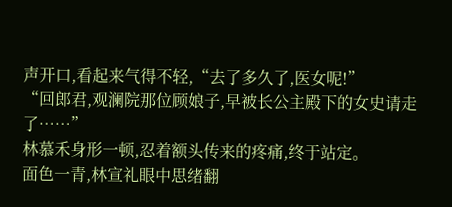声开口,看起来气得不轻,“去了多久了,医女呢!”
“回郎君,观澜院那位顾娘子,早被长公主殿下的女史请走了……”
林慕禾身形一顿,忍着额头传来的疼痛,终于站定。
面色一青,林宣礼眼中思绪翻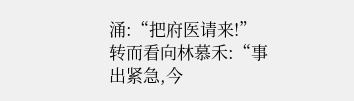涌:“把府医请来!”
转而看向林慕禾:“事出紧急,今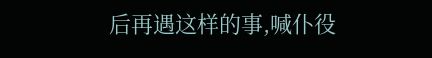后再遇这样的事,喊仆役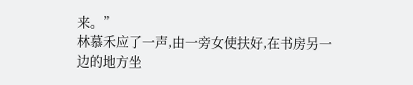来。”
林慕禾应了一声,由一旁女使扶好,在书房另一边的地方坐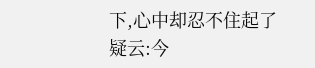下,心中却忍不住起了疑云:今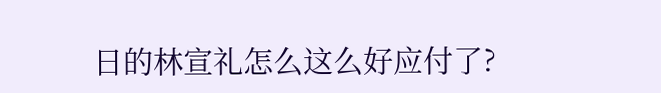日的林宣礼怎么这么好应付了?